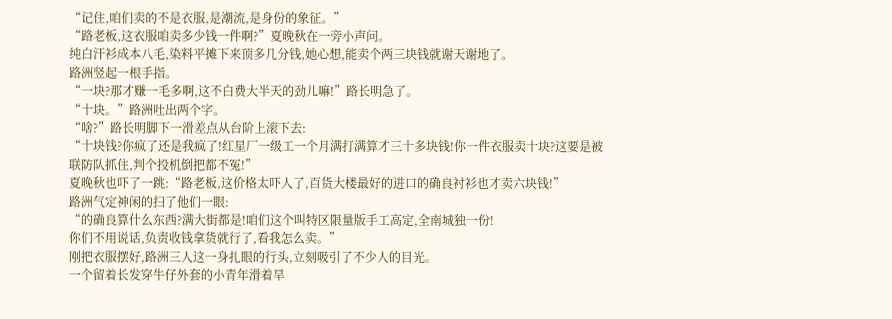“记住,咱们卖的不是衣服,是潮流,是身份的象征。”
“路老板,这衣服咱卖多少钱一件啊?”夏晚秋在一旁小声问。
纯白汗衫成本八毛,染料平摊下来顶多几分钱,她心想,能卖个两三块钱就谢天谢地了。
路洲竖起一根手指。
“一块?那才赚一毛多啊,这不白费大半天的劲儿嘛!”路长明急了。
“十块。”路洲吐出两个字。
“啥?”路长明脚下一滑差点从台阶上滚下去:
“十块钱?你疯了还是我疯了!红星厂一级工一个月满打满算才三十多块钱!你一件衣服卖十块?这要是被联防队抓住,判个投机倒把都不冤!”
夏晚秋也吓了一跳:“路老板,这价格太吓人了,百货大楼最好的进口的确良衬衫也才卖六块钱!”
路洲气定神闲的扫了他们一眼:
“的确良算什么东西?满大街都是!咱们这个叫特区限量版手工高定,全南城独一份!
你们不用说话,负责收钱拿货就行了,看我怎么卖。”
刚把衣服摆好,路洲三人这一身扎眼的行头,立刻吸引了不少人的目光。
一个留着长发穿牛仔外套的小青年滑着旱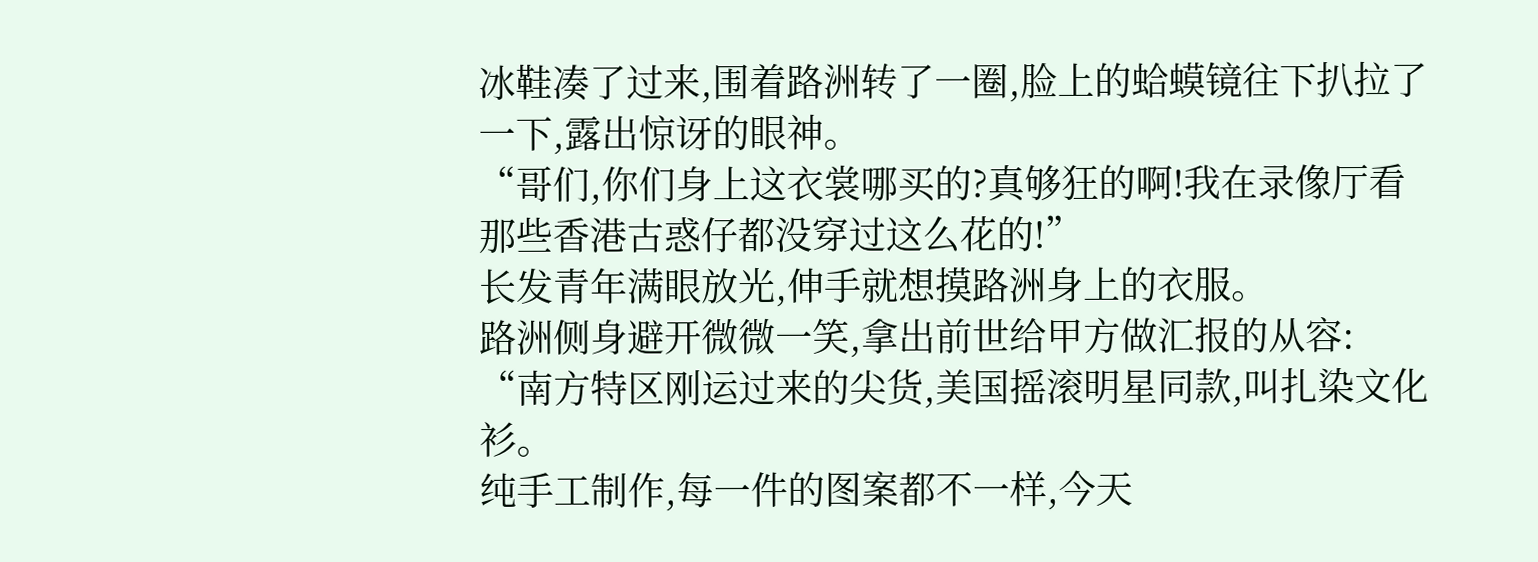冰鞋凑了过来,围着路洲转了一圈,脸上的蛤蟆镜往下扒拉了一下,露出惊讶的眼神。
“哥们,你们身上这衣裳哪买的?真够狂的啊!我在录像厅看那些香港古惑仔都没穿过这么花的!”
长发青年满眼放光,伸手就想摸路洲身上的衣服。
路洲侧身避开微微一笑,拿出前世给甲方做汇报的从容:
“南方特区刚运过来的尖货,美国摇滚明星同款,叫扎染文化衫。
纯手工制作,每一件的图案都不一样,今天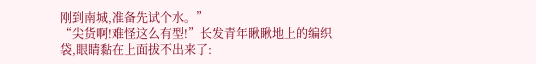刚到南城,准备先试个水。”
“尖货啊!难怪这么有型!”长发青年瞅瞅地上的编织袋,眼睛黏在上面拔不出来了: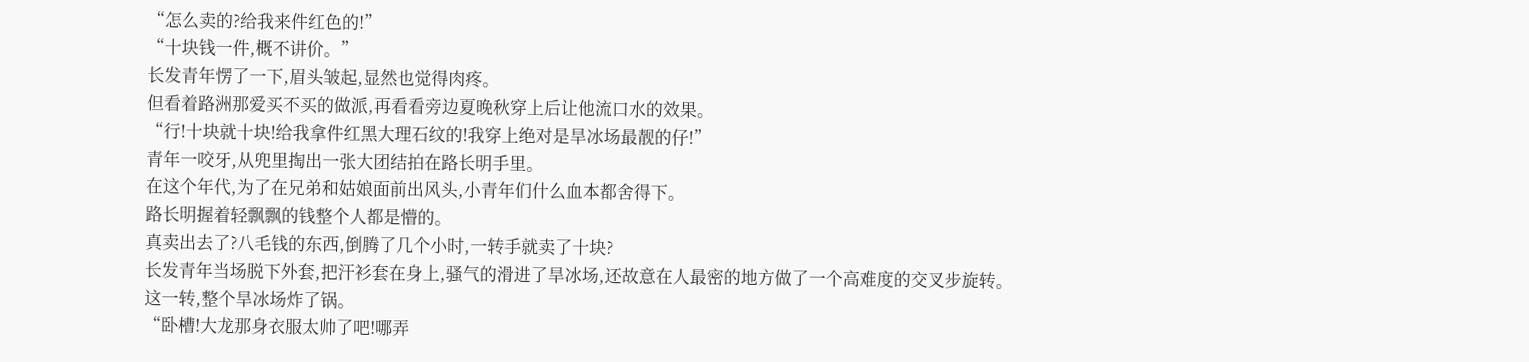“怎么卖的?给我来件红色的!”
“十块钱一件,概不讲价。”
长发青年愣了一下,眉头皱起,显然也觉得肉疼。
但看着路洲那爱买不买的做派,再看看旁边夏晚秋穿上后让他流口水的效果。
“行!十块就十块!给我拿件红黑大理石纹的!我穿上绝对是旱冰场最靓的仔!”
青年一咬牙,从兜里掏出一张大团结拍在路长明手里。
在这个年代,为了在兄弟和姑娘面前出风头,小青年们什么血本都舍得下。
路长明握着轻飘飘的钱整个人都是懵的。
真卖出去了?八毛钱的东西,倒腾了几个小时,一转手就卖了十块?
长发青年当场脱下外套,把汗衫套在身上,骚气的滑进了旱冰场,还故意在人最密的地方做了一个高难度的交叉步旋转。
这一转,整个旱冰场炸了锅。
“卧槽!大龙那身衣服太帅了吧!哪弄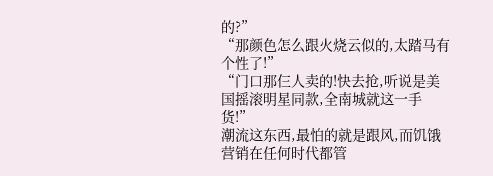的?”
“那颜色怎么跟火烧云似的,太踏马有个性了!”
“门口那仨人卖的!快去抢,听说是美国摇滚明星同款,全南城就这一手货!”
潮流这东西,最怕的就是跟风,而饥饿营销在任何时代都管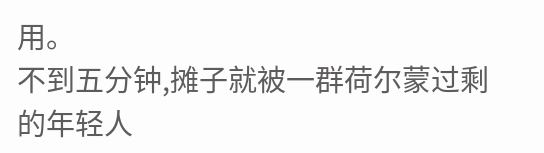用。
不到五分钟,摊子就被一群荷尔蒙过剩的年轻人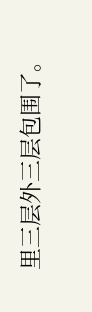里三层外三层包围了。